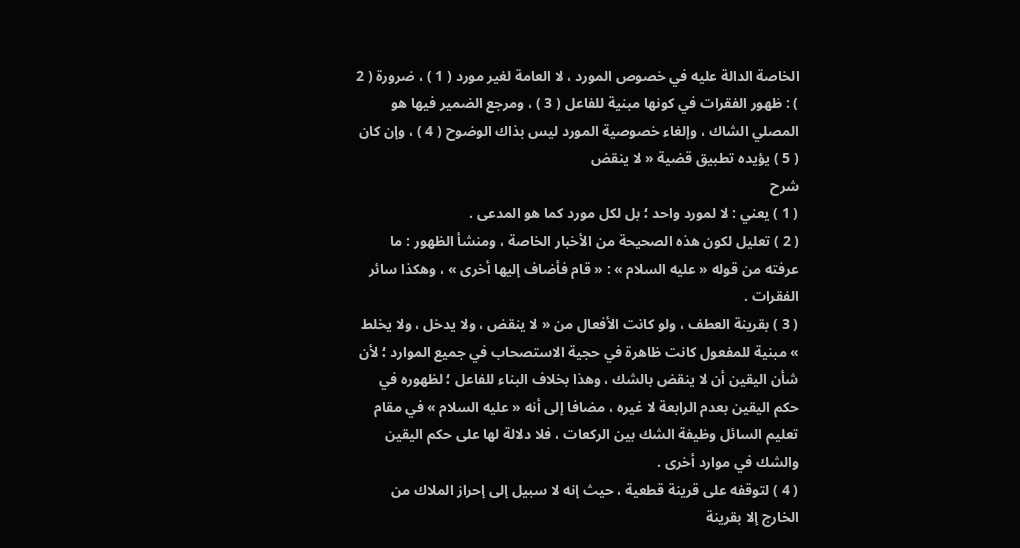الخاصة الدالة عليه في خصوص المورد ، لا العامة لغير مورد ( 1 ) ، ضرورة ( 2 ) : ظهور الفقرات في كونها مبنية للفاعل ( 3 ) ، ومرجع الضمير فيها هو المصلي الشاك ، وإلغاء خصوصية المورد ليس بذاك الوضوح ( 4 ) ، وإن كان ( 5 ) يؤيده تطبيق قضية « لا ينقض
شرح
( 1 ) يعني : لا لمورد واحد ؛ بل لكل مورد كما هو المدعى .
( 2 ) تعليل لكون هذه الصحيحة من الأخبار الخاصة ، ومنشأ الظهور : ما عرفته من قوله « عليه السلام » : « قام فأضاف إليها أخرى » ، وهكذا سائر الفقرات .
( 3 ) بقرينة العطف ، ولو كانت الأفعال من « لا ينقض ، ولا يدخل ، ولا يخلط » مبنية للمفعول كانت ظاهرة في حجية الاستصحاب في جميع الموارد ؛ لأن شأن اليقين أن لا ينقض بالشك ، وهذا بخلاف البناء للفاعل ؛ لظهوره في حكم اليقين بعدم الرابعة لا غيره ، مضافا إلى أنه « عليه السلام » في مقام تعليم السائل وظيفة الشك بين الركعات ، فلا دلالة لها على حكم اليقين والشك في موارد أخرى .
( 4 ) لتوقفه على قرينة قطعية ، حيث إنه لا سبيل إلى إحراز الملاك من الخارج إلا بقرينة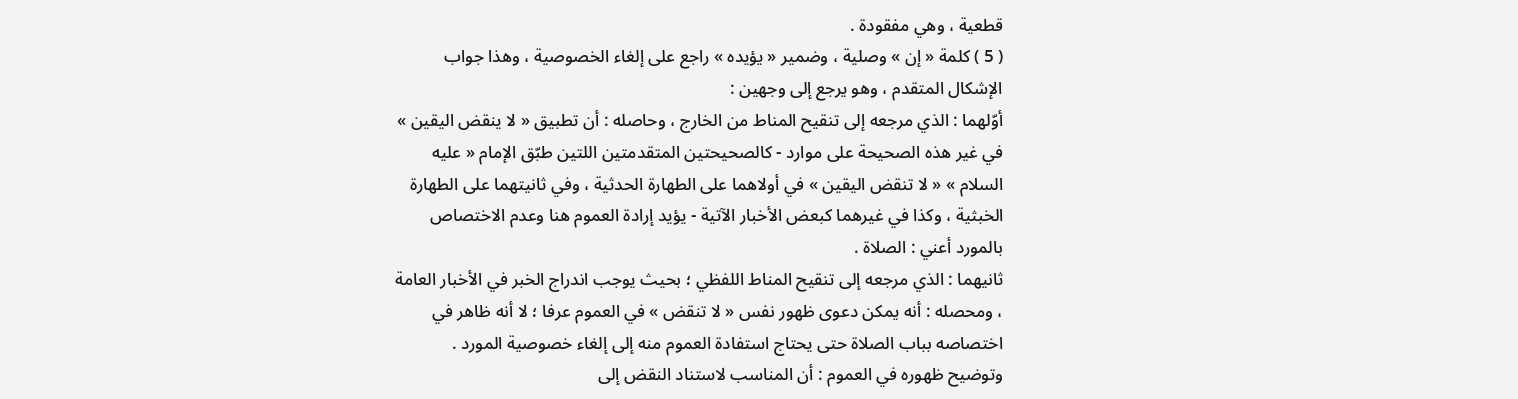قطعية ، وهي مفقودة .
( 5 ) كلمة « إن » وصلية ، وضمير « يؤيده » راجع على إلغاء الخصوصية ، وهذا جواب الإشكال المتقدم ، وهو يرجع إلى وجهين :
أوّلهما : الذي مرجعه إلى تنقيح المناط من الخارج ، وحاصله : أن تطبيق « لا ينقض اليقين » في غير هذه الصحيحة على موارد - كالصحيحتين المتقدمتين اللتين طبّق الإمام « عليه السلام » « لا تنقض اليقين » في أولاهما على الطهارة الحدثية ، وفي ثانيتهما على الطهارة الخبثية ، وكذا في غيرهما كبعض الأخبار الآتية - يؤيد إرادة العموم هنا وعدم الاختصاص بالمورد أعني : الصلاة .
ثانيهما : الذي مرجعه إلى تنقيح المناط اللفظي ؛ بحيث يوجب اندراج الخبر في الأخبار العامة ، ومحصله : أنه يمكن دعوى ظهور نفس « لا تنقض » في العموم عرفا ؛ لا أنه ظاهر في اختصاصه بباب الصلاة حتى يحتاج استفادة العموم منه إلى إلغاء خصوصية المورد .
وتوضيح ظهوره في العموم : أن المناسب لاستناد النقض إلى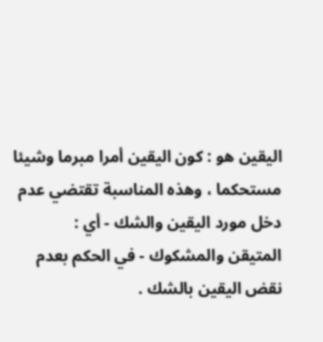اليقين هو : كون اليقين أمرا مبرما وشيئا مستحكما ، وهذه المناسبة تقتضي عدم دخل مورد اليقين والشك - أي :
المتيقن والمشكوك - في الحكم بعدم نقض اليقين بالشك .